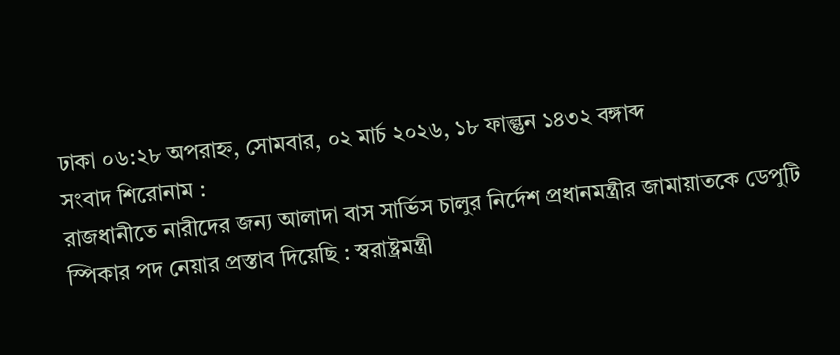ঢাকা ০৬:২৮ অপরাহ্ন, সোমবার, ০২ মার্চ ২০২৬, ১৮ ফাল্গুন ১৪৩২ বঙ্গাব্দ
সংবাদ শিরোনাম :
রাজধানীতে নারীদের জন্য আলাদা বাস সার্ভিস চালুর নির্দেশ প্রধানমন্ত্রীর জামায়াতকে ডেপুটি স্পিকার পদ নেয়ার প্রস্তাব দিয়েছি : স্বরাষ্ট্রমন্ত্রী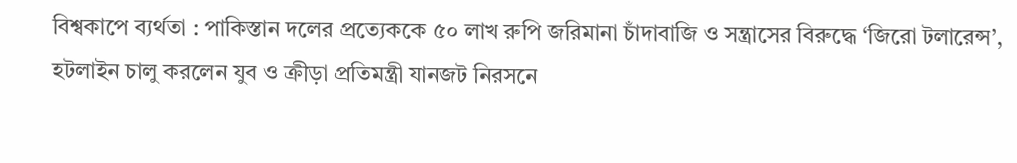বিশ্বকাপে ব্যর্থতা : পাকিস্তান দলের প্রত্যেককে ৫০ লাখ রুপি জরিমানা চাঁদাবাজি ও সন্ত্রাসের বিরুদ্ধে ‘জিরো টলারেন্স’, হটলাইন চালু করলেন যুব ও ক্রীড়া প্রতিমন্ত্রী যানজট নিরসনে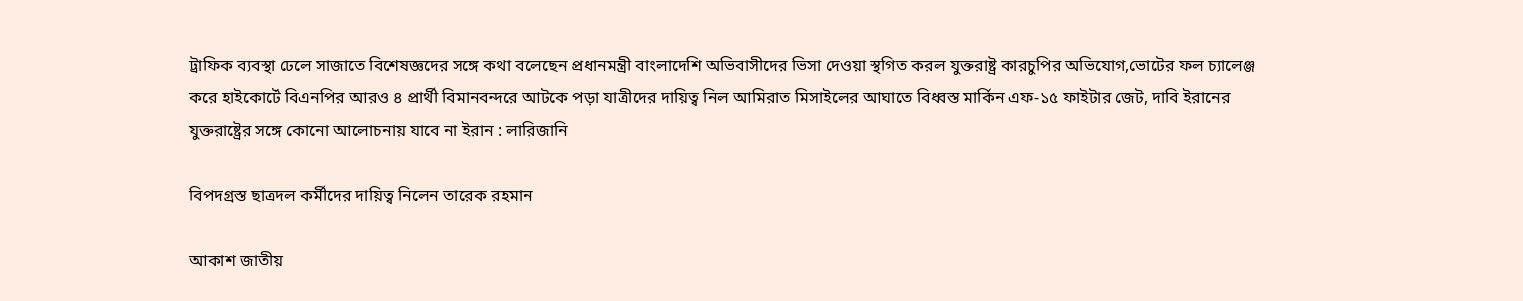ট্রাফিক ব্যবস্থা ঢেলে সাজাতে বিশেষজ্ঞদের সঙ্গে কথা বলেছেন প্রধানমন্ত্রী বাংলাদেশি অভিবাসীদের ভিসা দেওয়া স্থগিত করল যুক্তরাষ্ট্র কারচুপির অভিযোগ,ভোটের ফল চ্যালেঞ্জ করে হাইকোর্টে বিএনপির আরও ৪ প্রার্থী বিমানবন্দরে আটকে পড়া যাত্রীদের দায়িত্ব নিল আমিরাত মিসাইলের আঘাতে বিধ্বস্ত মার্কিন এফ-১৫ ফাইটার জেট, দাবি ইরানের যুক্তরাষ্ট্রের সঙ্গে কোনো আলোচনায় যাবে না ইরান : লারিজানি

বিপদগ্রস্ত ছাত্রদল কর্মীদের দায়িত্ব নিলেন তারেক রহমান

আকাশ জাতীয়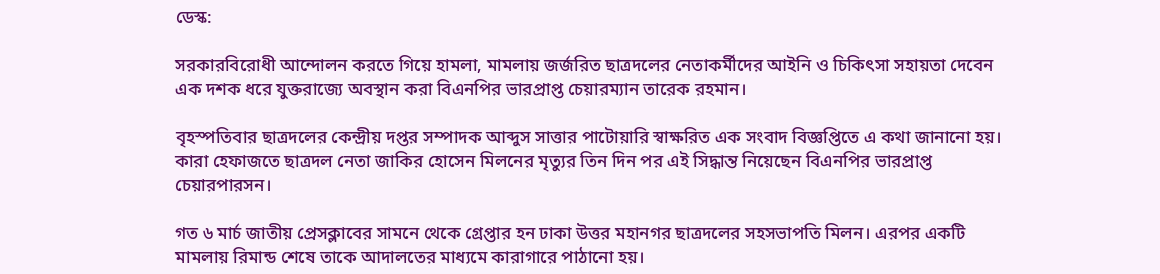ডেস্ক:

সরকারবিরোধী আন্দোলন করতে গিয়ে হামলা, মামলায় জর্জরিত ছাত্রদলের নেতাকর্মীদের আইনি ও চিকিৎসা সহায়তা দেবেন এক দশক ধরে যুক্তরাজ্যে অবস্থান করা বিএনপির ভারপ্রাপ্ত চেয়ারম্যান তারেক রহমান।

বৃহস্পতিবার ছাত্রদলের কেন্দ্রীয় দপ্তর সম্পাদক আব্দুস সাত্তার পাটোয়ারি স্বাক্ষরিত এক সংবাদ বিজ্ঞপ্তিতে এ কথা জানানো হয়। কারা হেফাজতে ছাত্রদল নেতা জাকির হোসেন মিলনের মৃত্যুর তিন দিন পর এই সিদ্ধান্ত নিয়েছেন বিএনপির ভারপ্রাপ্ত চেয়ারপারসন।

গত ৬ মার্চ জাতীয় প্রেসক্লাবের সামনে থেকে গ্রেপ্তার হন ঢাকা উত্তর মহানগর ছাত্রদলের সহসভাপতি মিলন। এরপর একটি মামলায় রিমান্ড শেষে তাকে আদালতের মাধ্যমে কারাগারে পাঠানো হয়।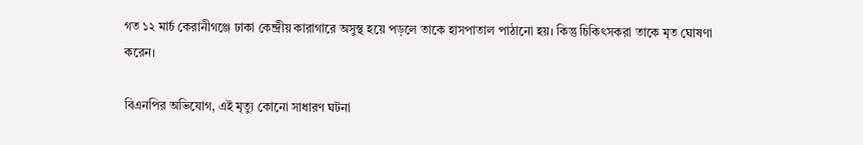গত ১২ মার্চ কেরানীগঞ্জে ঢাকা কেন্দ্রীয় কারাগারে অসুস্থ হয়ে পড়লে তাকে হাসপাতাল পাঠানো হয়। কিন্তু চিকিৎসকরা তাকে মৃত ঘোষণা করেন।

বিএনপির অভিযোগ, এই মৃত্যু কোনো সাধারণ ঘটনা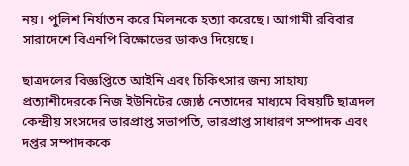নয়। পুলিশ নির্যাতন করে মিলনকে হত্যা করেছে। আগামী রবিবার সারাদেশে বিএনপি বিক্ষোভের ডাকও দিয়েছে।

ছাত্রদলের বিজ্ঞপ্তিতে আইনি এবং চিকিৎসার জন্য সাহায্য প্রত্যাশীদেরকে নিজ ইউনিটের জ্যেষ্ঠ নেতাদের মাধ্যমে বিষয়টি ছাত্রদল কেন্দ্রীয় সংসদের ভারপ্রাপ্ত সভাপতি, ভারপ্রাপ্ত সাধারণ সম্পাদক এবং দপ্তর সম্পাদককে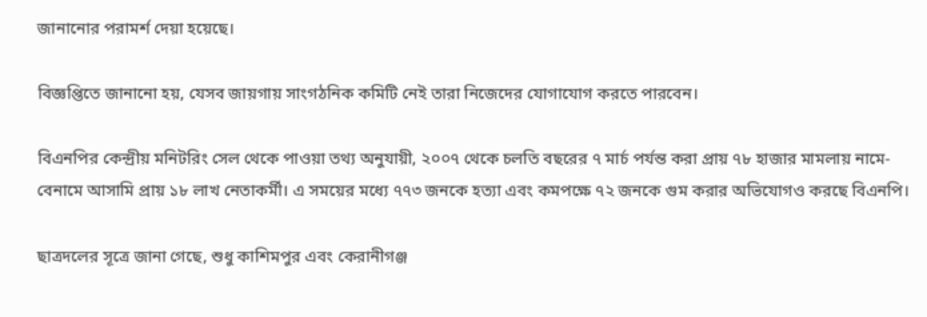জানানোর পরামর্শ দেয়া হয়েছে।

বিজ্ঞপ্তিতে জানানো হয়, যেসব জায়গায় সাংগঠনিক কমিটি নেই তারা নিজেদের যোগাযোগ করতে পারবেন।

বিএনপির কেন্দ্রীয় মনিটরিং সেল থেকে পাওয়া তথ্য অনুযায়ী, ২০০৭ থেকে চলতি বছরের ৭ মার্চ পর্যন্ত করা প্রায় ৭৮ হাজার মামলায় নামে-বেনামে আসামি প্রায় ১৮ লাখ নেতাকর্মী। এ সময়ের মধ্যে ৭৭৩ জনকে হত্যা এবং কমপক্ষে ৭২ জনকে গুম করার অভিযোগও করছে বিএনপি।

ছাত্রদলের সূত্রে জানা গেছে, শুধু কাশিমপুর এবং কেরানীগঞ্জ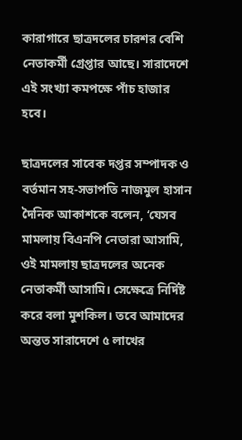কারাগারে ছাত্রদলের চারশর বেশি নেতাকর্মী গ্রেপ্তার আছে। সারাদেশে এই সংখ্যা কমপক্ষে পাঁচ হাজার হবে।

ছাত্রদলের সাবেক দপ্তর সম্পাদক ও বর্তমান সহ-সভাপতি নাজমুল হাসান দৈনিক আকাশকে বলেন, ‘যেসব মামলায় বিএনপি নেতারা আসামি, ওই মামলায় ছাত্রদলের অনেক নেতাকর্মী আসামি। সেক্ষেত্রে নির্দিষ্ট করে বলা মুশকিল। তবে আমাদের অন্তত সারাদেশে ৫ লাখের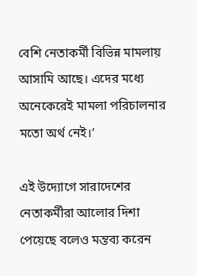বেশি নেতাকর্মী বিভিন্ন মামলায় আসামি আছে। এদের মধ্যে অনেকেরেই মামলা পরিচালনার মতো অর্থ নেই।’

এই উদ্যোগে সারাদেশের নেতাকর্মীরা আলোর দিশা পেয়েছে বলেও মন্তব্য করেন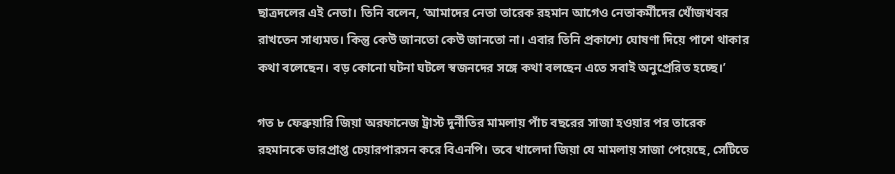ছাত্রদলের এই নেতা। তিনি বলেন, ‘আমাদের নেতা তারেক রহমান আগেও নেতাকর্মীদের খোঁজখবর রাখতেন সাধ্যমত। কিন্তু কেউ জানতো কেউ জানতো না। এবার তিনি প্রকাশ্যে ঘোষণা দিয়ে পাশে থাকার কথা বলেছেন। বড় কোনো ঘটনা ঘটলে স্বজনদের সঙ্গে কথা বলছেন এতে সবাই অনুপ্রেরিত হচ্ছে।’

গত ৮ ফেব্রুয়ারি জিয়া অরফানেজ ট্রাস্ট দুর্নীতির মামলায় পাঁচ বছরের সাজা হওয়ার পর তারেক রহমানকে ভারপ্রাপ্ত চেয়ারপারসন করে বিএনপি। তবে খালেদা জিয়া যে মামলায় সাজা পেয়েছে, সেটিতে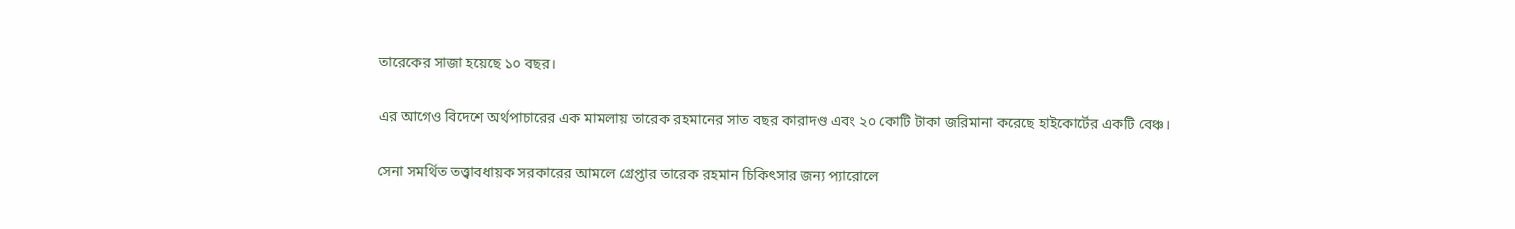তারেকের সাজা হয়েছে ১০ বছর।

এর আগেও বিদেশে অর্থপাচারের এক মামলায় তারেক রহমানের সাত বছর কারাদণ্ড এবং ২০ কোটি টাকা জরিমানা করেছে হাইকোর্টের একটি বেঞ্চ।

সেনা সমর্থিত তত্ত্বাবধায়ক সরকারের আমলে গ্রেপ্তার তারেক রহমান চিকিৎসার জন্য প্যারোলে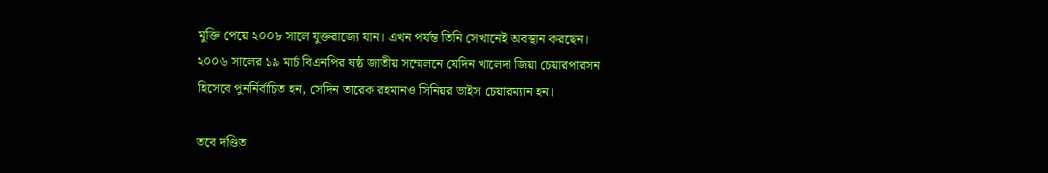মুক্তি পেয়ে ২০০৮ সালে যুক্তরাজ্যে যান। এখন পর্যন্ত তিনি সেখানেই অবস্থান করছেন। ২০০৬ সালের ১৯ মার্চ বিএনপির ষষ্ঠ জাতীয় সম্মেলনে যেদিন খালেদা জিয়া চেয়ারপারসন হিসেবে পুনর্নির্বাচিত হন, সেদিন তারেক রহমানও সিনিয়র ভাইস চেয়ারম্যান হন।

তবে দণ্ডিত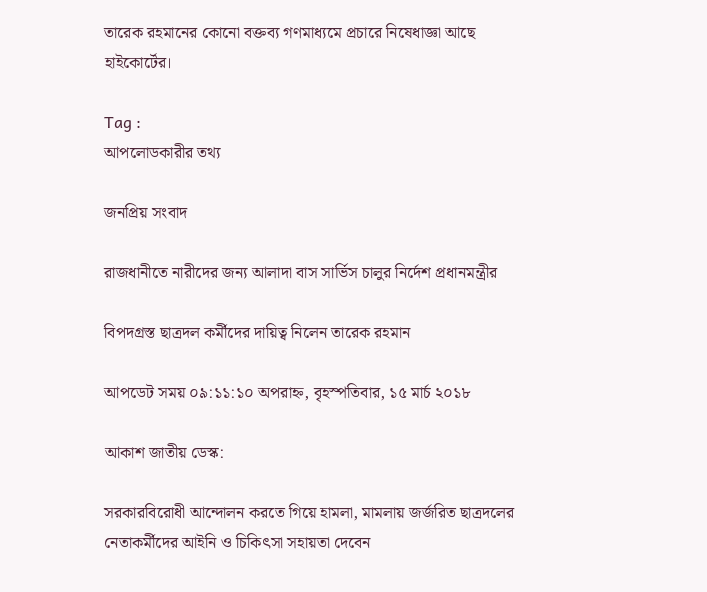তারেক রহমানের কোনো বক্তব্য গণমাধ্যমে প্রচারে নিষেধাজ্ঞা আছে হাইকোর্টের।

Tag :
আপলোডকারীর তথ্য

জনপ্রিয় সংবাদ

রাজধানীতে নারীদের জন্য আলাদা বাস সার্ভিস চালুর নির্দেশ প্রধানমন্ত্রীর

বিপদগ্রস্ত ছাত্রদল কর্মীদের দায়িত্ব নিলেন তারেক রহমান

আপডেট সময় ০৯:১১:১০ অপরাহ্ন, বৃহস্পতিবার, ১৫ মার্চ ২০১৮

আকাশ জাতীয় ডেস্ক:

সরকারবিরোধী আন্দোলন করতে গিয়ে হামলা, মামলায় জর্জরিত ছাত্রদলের নেতাকর্মীদের আইনি ও চিকিৎসা সহায়তা দেবেন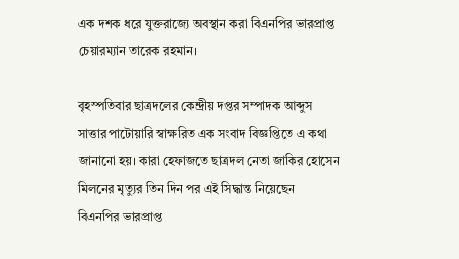এক দশক ধরে যুক্তরাজ্যে অবস্থান করা বিএনপির ভারপ্রাপ্ত চেয়ারম্যান তারেক রহমান।

বৃহস্পতিবার ছাত্রদলের কেন্দ্রীয় দপ্তর সম্পাদক আব্দুস সাত্তার পাটোয়ারি স্বাক্ষরিত এক সংবাদ বিজ্ঞপ্তিতে এ কথা জানানো হয়। কারা হেফাজতে ছাত্রদল নেতা জাকির হোসেন মিলনের মৃত্যুর তিন দিন পর এই সিদ্ধান্ত নিয়েছেন বিএনপির ভারপ্রাপ্ত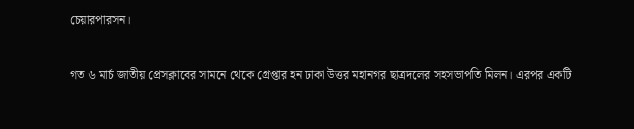চেয়ারপারসন।

গত ৬ মার্চ জাতীয় প্রেসক্লাবের সামনে থেকে গ্রেপ্তার হন ঢাকা উত্তর মহানগর ছাত্রদলের সহসভাপতি মিলন। এরপর একটি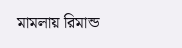মামলায় রিমান্ড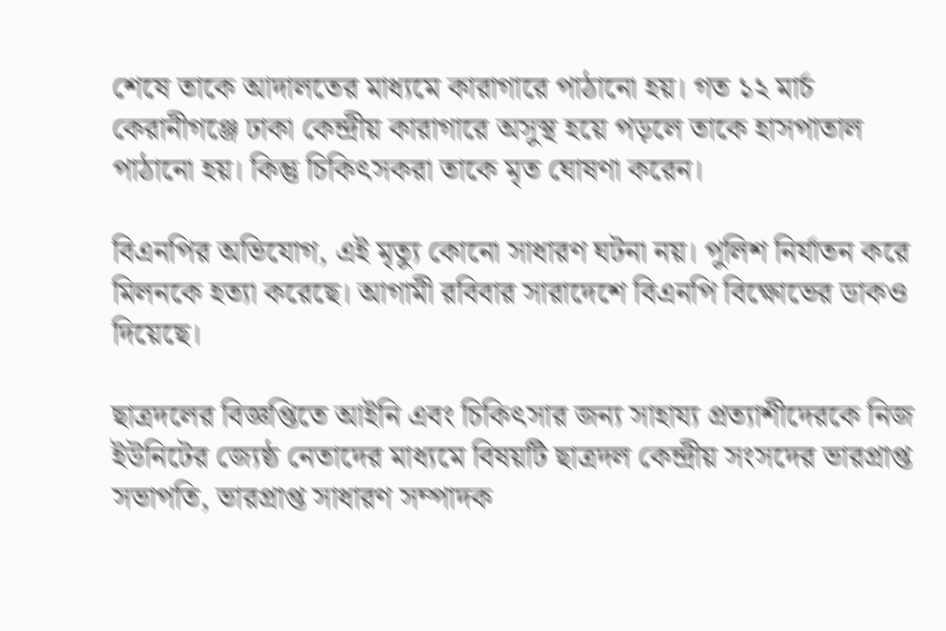শেষে তাকে আদালতের মাধ্যমে কারাগারে পাঠানো হয়। গত ১২ মার্চ কেরানীগঞ্জে ঢাকা কেন্দ্রীয় কারাগারে অসুস্থ হয়ে পড়লে তাকে হাসপাতাল পাঠানো হয়। কিন্তু চিকিৎসকরা তাকে মৃত ঘোষণা করেন।

বিএনপির অভিযোগ, এই মৃত্যু কোনো সাধারণ ঘটনা নয়। পুলিশ নির্যাতন করে মিলনকে হত্যা করেছে। আগামী রবিবার সারাদেশে বিএনপি বিক্ষোভের ডাকও দিয়েছে।

ছাত্রদলের বিজ্ঞপ্তিতে আইনি এবং চিকিৎসার জন্য সাহায্য প্রত্যাশীদেরকে নিজ ইউনিটের জ্যেষ্ঠ নেতাদের মাধ্যমে বিষয়টি ছাত্রদল কেন্দ্রীয় সংসদের ভারপ্রাপ্ত সভাপতি, ভারপ্রাপ্ত সাধারণ সম্পাদক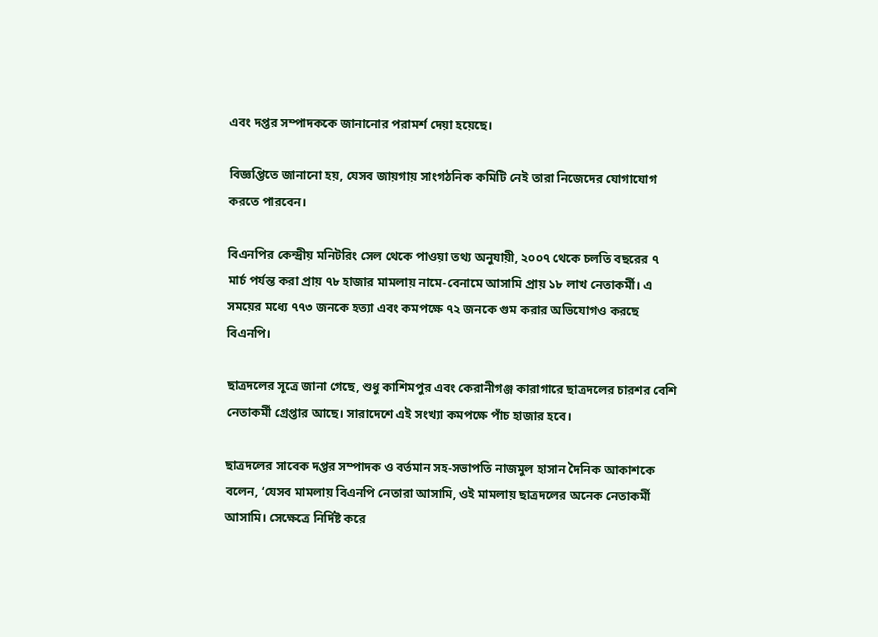এবং দপ্তর সম্পাদককে জানানোর পরামর্শ দেয়া হয়েছে।

বিজ্ঞপ্তিতে জানানো হয়, যেসব জায়গায় সাংগঠনিক কমিটি নেই তারা নিজেদের যোগাযোগ করতে পারবেন।

বিএনপির কেন্দ্রীয় মনিটরিং সেল থেকে পাওয়া তথ্য অনুযায়ী, ২০০৭ থেকে চলতি বছরের ৭ মার্চ পর্যন্ত করা প্রায় ৭৮ হাজার মামলায় নামে-বেনামে আসামি প্রায় ১৮ লাখ নেতাকর্মী। এ সময়ের মধ্যে ৭৭৩ জনকে হত্যা এবং কমপক্ষে ৭২ জনকে গুম করার অভিযোগও করছে বিএনপি।

ছাত্রদলের সূত্রে জানা গেছে, শুধু কাশিমপুর এবং কেরানীগঞ্জ কারাগারে ছাত্রদলের চারশর বেশি নেতাকর্মী গ্রেপ্তার আছে। সারাদেশে এই সংখ্যা কমপক্ষে পাঁচ হাজার হবে।

ছাত্রদলের সাবেক দপ্তর সম্পাদক ও বর্তমান সহ-সভাপতি নাজমুল হাসান দৈনিক আকাশকে বলেন, ‘যেসব মামলায় বিএনপি নেতারা আসামি, ওই মামলায় ছাত্রদলের অনেক নেতাকর্মী আসামি। সেক্ষেত্রে নির্দিষ্ট করে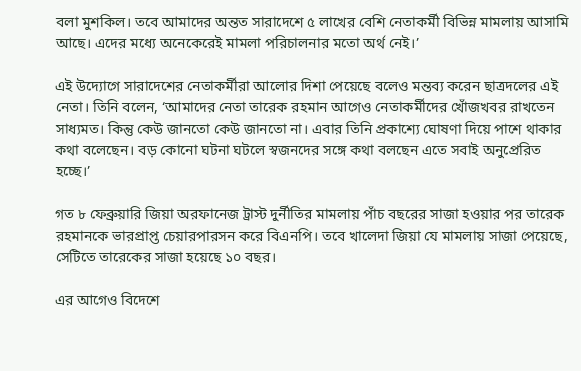বলা মুশকিল। তবে আমাদের অন্তত সারাদেশে ৫ লাখের বেশি নেতাকর্মী বিভিন্ন মামলায় আসামি আছে। এদের মধ্যে অনেকেরেই মামলা পরিচালনার মতো অর্থ নেই।’

এই উদ্যোগে সারাদেশের নেতাকর্মীরা আলোর দিশা পেয়েছে বলেও মন্তব্য করেন ছাত্রদলের এই নেতা। তিনি বলেন, ‘আমাদের নেতা তারেক রহমান আগেও নেতাকর্মীদের খোঁজখবর রাখতেন সাধ্যমত। কিন্তু কেউ জানতো কেউ জানতো না। এবার তিনি প্রকাশ্যে ঘোষণা দিয়ে পাশে থাকার কথা বলেছেন। বড় কোনো ঘটনা ঘটলে স্বজনদের সঙ্গে কথা বলছেন এতে সবাই অনুপ্রেরিত হচ্ছে।’

গত ৮ ফেব্রুয়ারি জিয়া অরফানেজ ট্রাস্ট দুর্নীতির মামলায় পাঁচ বছরের সাজা হওয়ার পর তারেক রহমানকে ভারপ্রাপ্ত চেয়ারপারসন করে বিএনপি। তবে খালেদা জিয়া যে মামলায় সাজা পেয়েছে, সেটিতে তারেকের সাজা হয়েছে ১০ বছর।

এর আগেও বিদেশে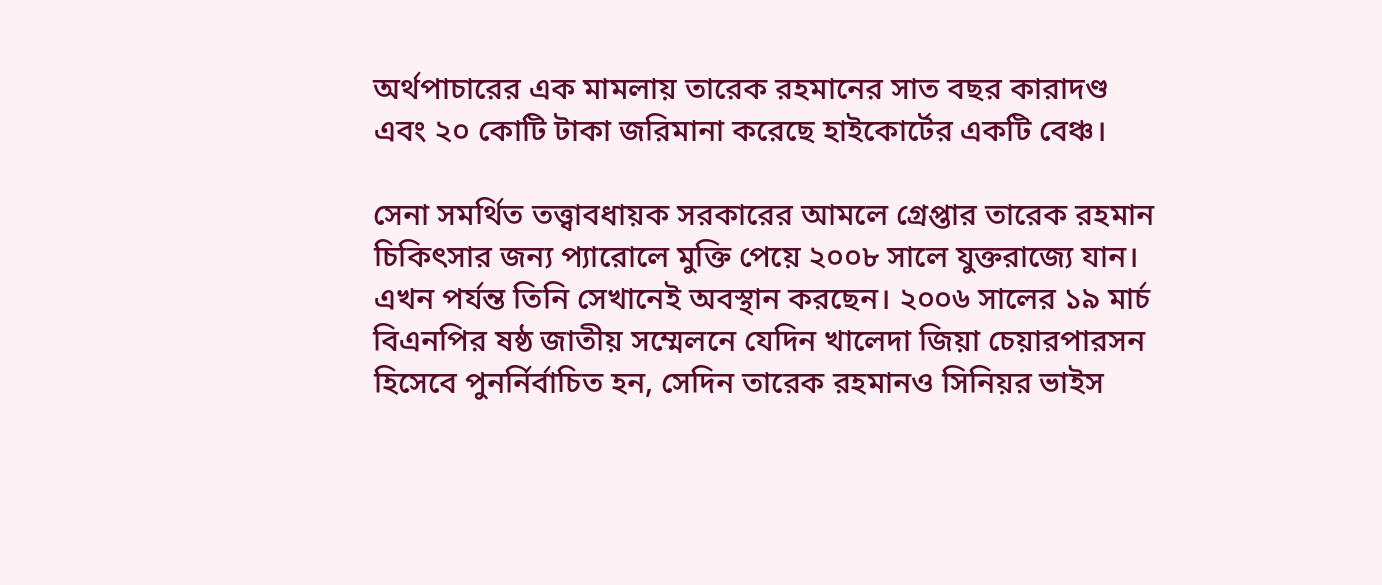অর্থপাচারের এক মামলায় তারেক রহমানের সাত বছর কারাদণ্ড এবং ২০ কোটি টাকা জরিমানা করেছে হাইকোর্টের একটি বেঞ্চ।

সেনা সমর্থিত তত্ত্বাবধায়ক সরকারের আমলে গ্রেপ্তার তারেক রহমান চিকিৎসার জন্য প্যারোলে মুক্তি পেয়ে ২০০৮ সালে যুক্তরাজ্যে যান। এখন পর্যন্ত তিনি সেখানেই অবস্থান করছেন। ২০০৬ সালের ১৯ মার্চ বিএনপির ষষ্ঠ জাতীয় সম্মেলনে যেদিন খালেদা জিয়া চেয়ারপারসন হিসেবে পুনর্নির্বাচিত হন, সেদিন তারেক রহমানও সিনিয়র ভাইস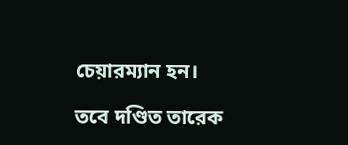চেয়ারম্যান হন।

তবে দণ্ডিত তারেক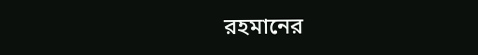রহমানের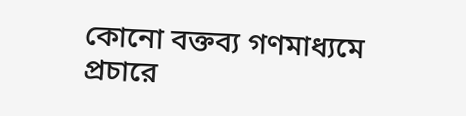কোনো বক্তব্য গণমাধ্যমে প্রচারে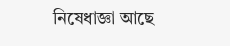নিষেধাজ্ঞা আছে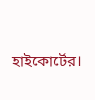হাইকোর্টের।